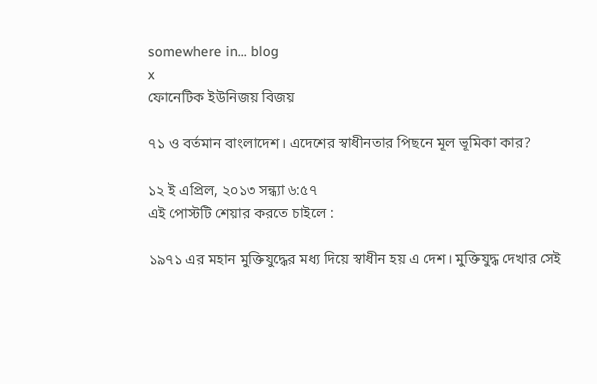somewhere in... blog
x
ফোনেটিক ইউনিজয় বিজয়

৭১ ও বর্তমান বাংলাদেশ। এদেশের স্বাধীনতার পিছনে মূল ভূমিকা কার?

১২ ই এপ্রিল, ২০১৩ সন্ধ্যা ৬:৫৭
এই পোস্টটি শেয়ার করতে চাইলে :

১৯৭১ এর মহান মুক্তিযুদ্ধের মধ্য দিয়ে স্বাধীন হয় এ দেশ। মুক্তিযুদ্ধ দেখার সেই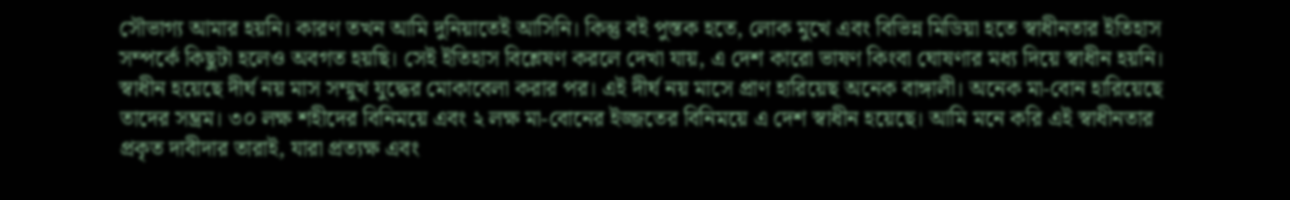সৌভাগ্য আমার হয়নি। কারণ তখন আমি দুনিয়াতেই আসিনি। কিন্তু বই পুস্তক হতে, লোক মুখে এবং বিভিন্ন মিডিয়া হতে স্বাধীনতার ইতিহাস সম্পর্কে কিছুটা হলেও অবগত হয়ছি। সেই ইতিহাস বিশ্লেষণ করলে দেখা যায়, এ দেশ কারো ভাষণ কিংবা ঘোষণার মধ্য দিয়ে স্বাধীন হয়নি। স্বাধীন হয়েছে দীর্ঘ নয় মাস সম্মুখ যুদ্ধের মোকাবেলা করার পর। এই দীর্ঘ নয় মাসে প্রাণ হারিয়েছ অনেক বাঙ্গালী। অনেক মা-বোন হারিয়েছে তাদের সম্ভ্রম। ৩০ লক্ষ শহীদের বিনিময়ে এবং ২ লক্ষ মা-বোনের ইজ্জতের বিনিময়ে এ দেশ স্বাধীন হয়েছে। আমি মনে করি এই স্বাধীনতার প্রকৃত দাবীদার তারাই, যারা প্রত্যক্ষ এবং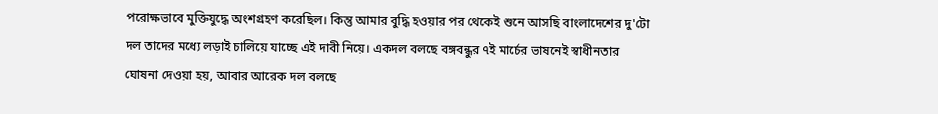পরোক্ষভাবে মুক্তিযুদ্ধে অংশগ্রহণ করেছিল। কিন্তু আমার বুদ্ধি হওয়ার পর থেকেই শুনে আসছি বাংলাদেশের দু'টো দল তাদের মধ্যে লড়াই চালিয়ে যাচ্ছে এই দাবী নিয়ে। একদল বলছে বঙ্গবন্ধুর ৭ই মার্চের ভাষনেই স্বাধীনতার ঘোষনা দেওয়া হয়, আবার আরেক দল বলছে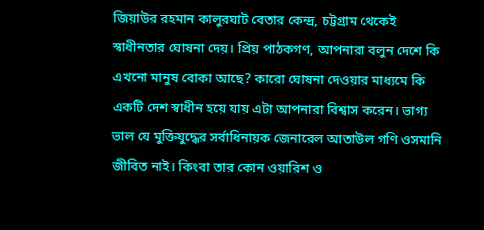জিয়াউর রহমান কালুরঘাট বেতার কেন্দ্র, চট্টগ্রাম থেকেই স্বাধীনতার ঘোষনা দেয়। প্রিয় পাঠকগণ, আপনারা বলুন দেশে কি এখনো মানুষ বোকা আছে? কারো ঘোষনা দেওয়ার মাধ্যমে কি একটি দেশ স্বাধীন হয়ে যায় এটা আপনারা বিশ্বাস করেন। ভাগ্য ভাল যে মুক্তিযুদ্ধের সর্বাধিনায়ক জেনারেল আতাউল গণি ওসমানি জীবিত নাই। কিংবা তার কোন ওয়ারিশ ও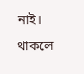নাই। থাকলে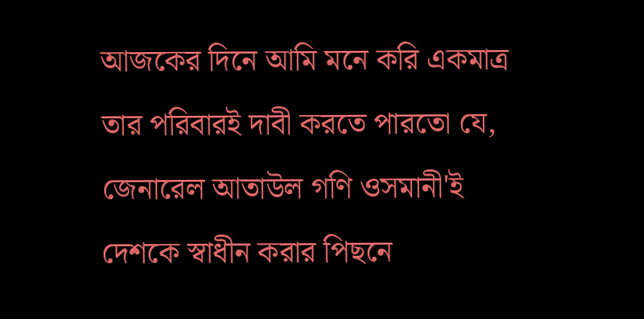আজকের দিনে আমি মনে করি একমাত্র তার পরিবারই দাবী করতে পারতো যে, জেনারেল আতাউল গণি ওসমানী'ই দেশকে স্বাধীন করার পিছনে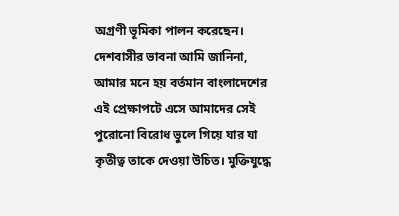অগ্রণী ভূমিকা পালন করেছেন। দেশবাসীর ভাবনা আমি জানিনা, আমার মনে হয় বর্তমান বাংলাদেশের এই প্রেক্ষাপটে এসে আমাদের সেই পুরোনো বিরোধ ভুলে গিয়ে যার যা কৃতীত্ব তাকে দেওয়া উচিত। মুক্তিযুদ্ধে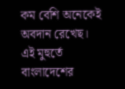কম বেশি অনেকেই অবদান রেখেছ। এই মুহুর্তে বাংলাদেশের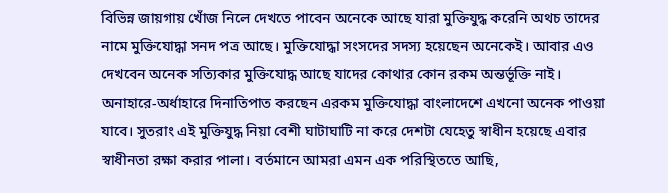বিভিন্ন জায়গায় খোঁজ নিলে দেখতে পাবেন অনেকে আছে যারা মুক্তিযুদ্ধ করেনি অথচ তাদের নামে মুক্তিযোদ্ধা সনদ পত্র আছে। মুক্তিযোদ্ধা সংসদের সদস্য হয়েছেন অনেকেই। আবার এও দেখবেন অনেক সত্যিকার মুক্তিযোদ্ধ আছে যাদের কোথার কোন রকম অন্তর্ভূক্তি নাই। অনাহারে-অর্ধাহারে দিনাতিপাত করছেন এরকম মুক্তিযোদ্ধা বাংলাদেশে এখনো অনেক পাওয়া যাবে। সুতরাং এই মুক্তিযুদ্ধ নিয়া বেশী ঘাটাঘাটি না করে দেশটা যেহেতু স্বাধীন হয়েছে এবার স্বাধীনতা রক্ষা করার পালা। বর্তমানে আমরা এমন এক পরিস্থিততে আছি,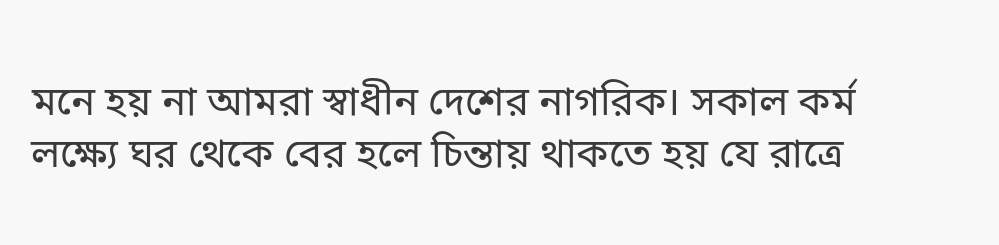মনে হয় না আমরা স্বাধীন দেশের নাগরিক। সকাল কর্ম লক্ষ্যে ঘর থেকে বের হলে চিন্তায় থাকতে হয় যে রাত্রে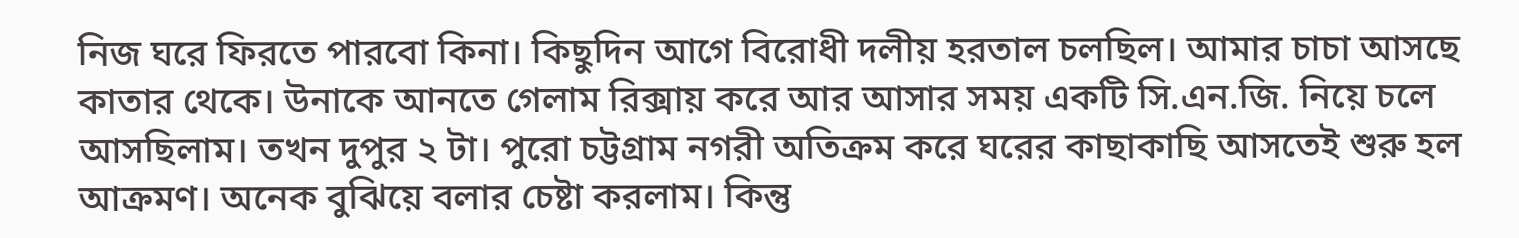নিজ ঘরে ফিরতে পারবো কিনা। কিছুদিন আগে বিরোধী দলীয় হরতাল চলছিল। আমার চাচা আসছে কাতার থেকে। উনাকে আনতে গেলাম রিক্সায় করে আর আসার সময় একটি সি.এন.জি. নিয়ে চলে আসছিলাম। তখন দুপুর ২ টা। পুরো চট্টগ্রাম নগরী অতিক্রম করে ঘরের কাছাকাছি আসতেই শুরু হল আক্রমণ। অনেক বুঝিয়ে বলার চেষ্টা করলাম। কিন্তু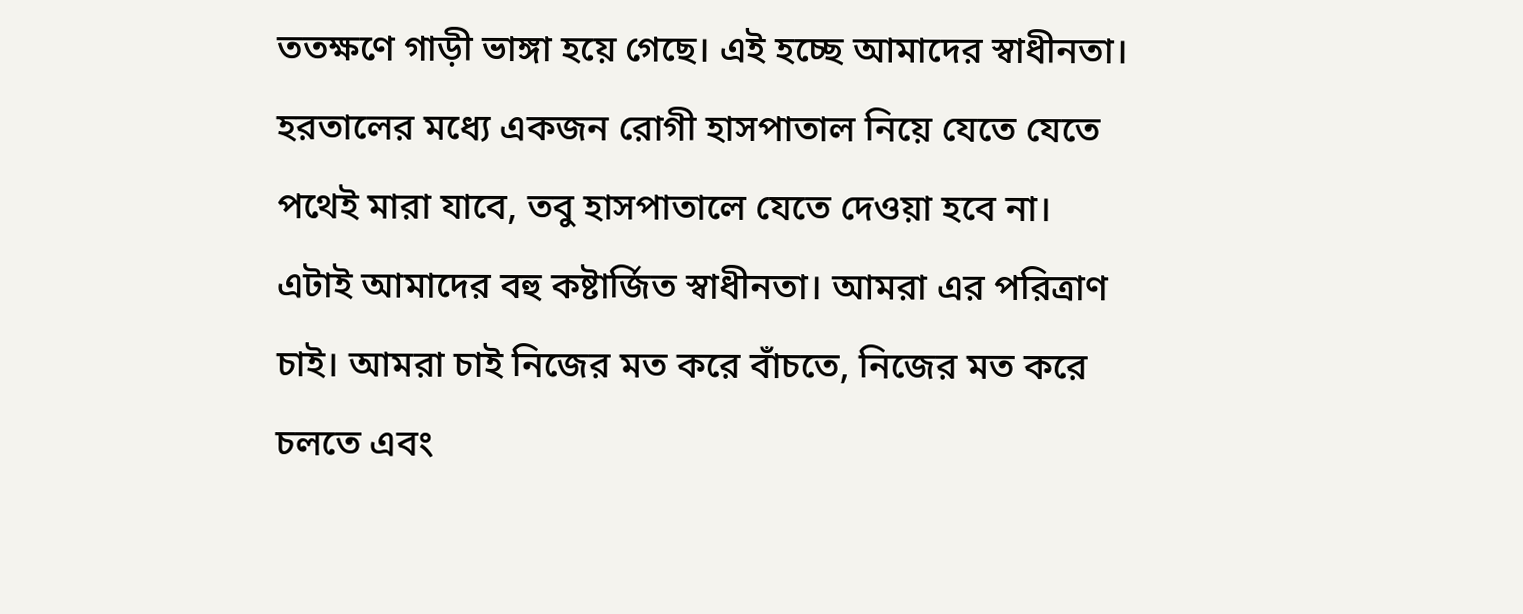ততক্ষণে গাড়ী ভাঙ্গা হয়ে গেছে। এই হচ্ছে আমাদের স্বাধীনতা। হরতালের মধ্যে একজন রোগী হাসপাতাল নিয়ে যেতে যেতে পথেই মারা যাবে, তবু হাসপাতালে যেতে দেওয়া হবে না। এটাই আমাদের বহু কষ্টার্জিত স্বাধীনতা। আমরা এর পরিত্রাণ চাই। আমরা চাই নিজের মত করে বাঁচতে, নিজের মত করে চলতে এবং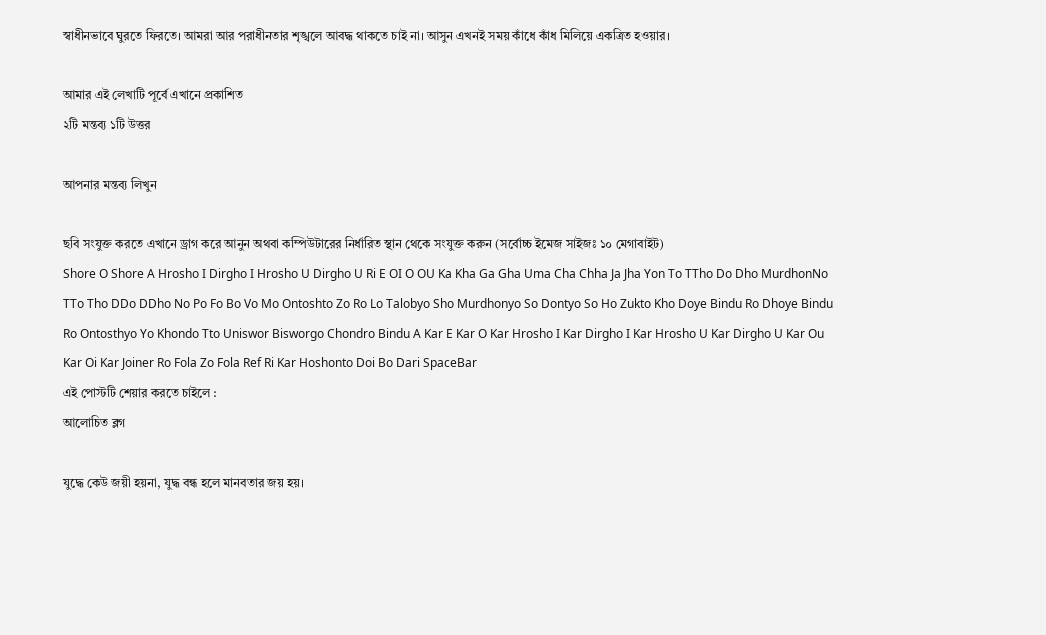স্বাধীনভাবে ঘুরতে ফিরতে। আমরা আর পরাধীনতার শৃঙ্খলে আবদ্ধ থাকতে চাই না। আসুন এখনই সময় কাঁধে কাঁধ মিলিয়ে একত্রিত হওয়ার।

আমার এই লেখাটি পূর্বে এখানে প্রকাশিত
২টি মন্তব্য ১টি উত্তর

আপনার মন্তব্য লিখুন

ছবি সংযুক্ত করতে এখানে ড্রাগ করে আনুন অথবা কম্পিউটারের নির্ধারিত স্থান থেকে সংযুক্ত করুন (সর্বোচ্চ ইমেজ সাইজঃ ১০ মেগাবাইট)
Shore O Shore A Hrosho I Dirgho I Hrosho U Dirgho U Ri E OI O OU Ka Kha Ga Gha Uma Cha Chha Ja Jha Yon To TTho Do Dho MurdhonNo TTo Tho DDo DDho No Po Fo Bo Vo Mo Ontoshto Zo Ro Lo Talobyo Sho Murdhonyo So Dontyo So Ho Zukto Kho Doye Bindu Ro Dhoye Bindu Ro Ontosthyo Yo Khondo Tto Uniswor Bisworgo Chondro Bindu A Kar E Kar O Kar Hrosho I Kar Dirgho I Kar Hrosho U Kar Dirgho U Kar Ou Kar Oi Kar Joiner Ro Fola Zo Fola Ref Ri Kar Hoshonto Doi Bo Dari SpaceBar
এই পোস্টটি শেয়ার করতে চাইলে :
আলোচিত ব্লগ

যুদ্ধে কেউ জয়ী হয়না, যুদ্ধ বন্ধ হলে মানবতার জয় হয়।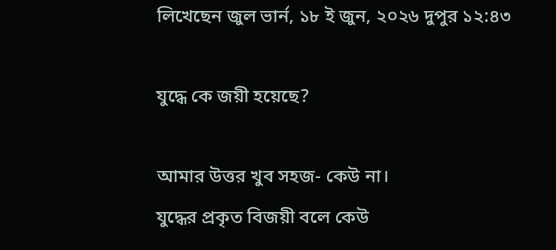লিখেছেন জুল ভার্ন, ১৮ ই জুন, ২০২৬ দুপুর ১২:৪৩

যুদ্ধে কে জয়ী হয়েছে?

আমার উত্তর খুব সহজ- কেউ না।
যুদ্ধের প্রকৃত বিজয়ী বলে কেউ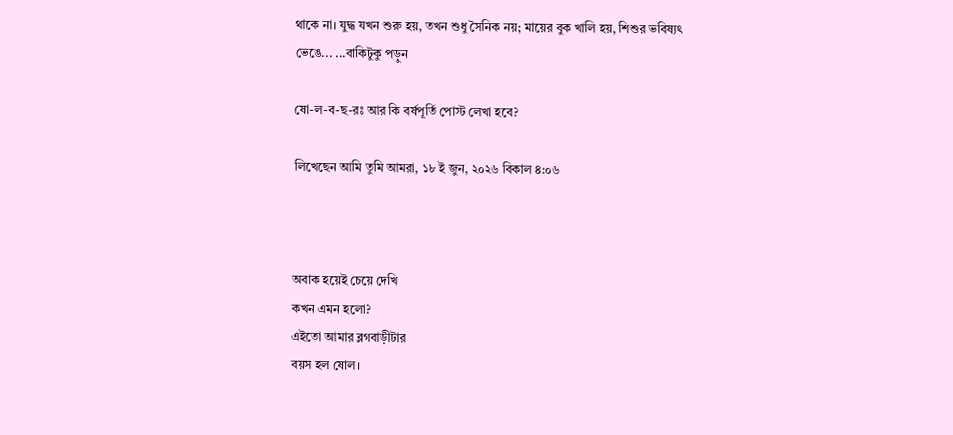থাকে না। যুদ্ধ যখন শুরু হয়, তখন শুধু সৈনিক নয়; মায়ের বুক খালি হয়, শিশুর ভবিষ্যৎ ভেঙে... ...বাকিটুকু পড়ুন

ষো-ল-ব-ছ-রঃ আর কি বর্ষপূর্তি পোস্ট লেখা হবে?

লিখেছেন আমি তুমি আমরা, ১৮ ই জুন, ২০২৬ বিকাল ৪:০৬



অবাক হয়েই চেয়ে দেখি
কখন এমন হলো?
এইতো আমার ব্লগবাড়ীটার
বয়স হল ষোল।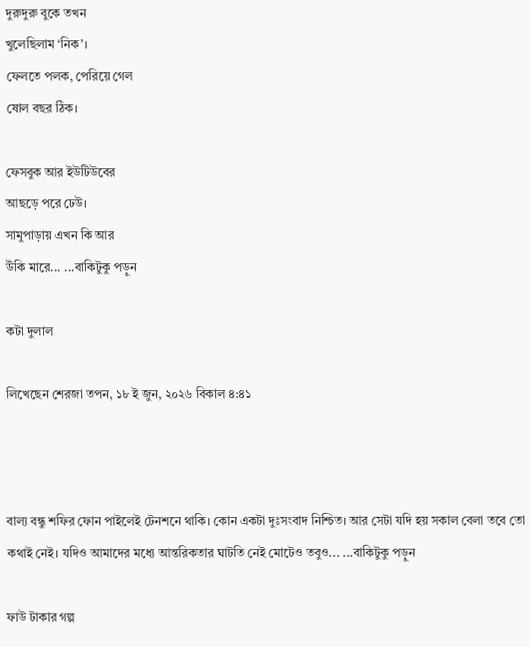দুরুদুরু বুকে তখন
খুলেছিলাম ‘নিক’।
ফেলতে পলক, পেরিয়ে গেল
ষোল বছর ঠিক।

ফেসবুক আর ইউটিউবের
আছড়ে পরে ঢেউ।
সামুপাড়ায় এখন কি আর
উঁকি মারে... ...বাকিটুকু পড়ুন

কটা দুলাল

লিখেছেন শেরজা তপন, ১৮ ই জুন, ২০২৬ বিকাল ৪:৪১



বাল্য বন্ধু শফির ফোন পাইলেই টেনশনে থাকি। কোন একটা দুঃসংবাদ নিশ্চিত। আর সেটা যদি হয় সকাল বেলা তবে তো কথাই নেই। যদিও আমাদের মধ্যে আন্তরিকতার ঘাটতি নেই মোটেও তবুও... ...বাকিটুকু পড়ুন

ফাউ টাকার গল্প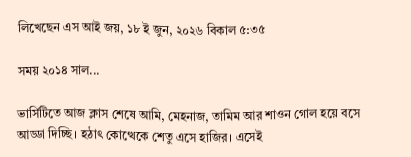লিখেছেন এস আই জয়, ১৮ ই জুন, ২০২৬ বিকাল ৫:৩৫

সময় ২০১৪ সাল...

ভার্সিটিতে আজ ক্লাস শেষে আমি, মেহনাজ, তামিম আর শাওন গোল হয়ে বসে আড্ডা দিচ্ছি। হঠাৎ কোত্থেকে শেতু এসে হাজির। এসেই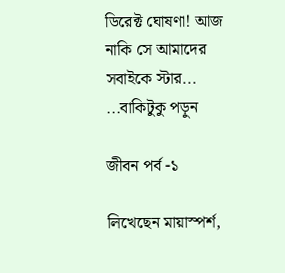ডিরেক্ট ঘোষণা! আজ নাকি সে আমাদের সবাইকে স্টার... ...বাকিটুকু পড়ুন

জীবন পর্ব -১

লিখেছেন মায়াস্পর্শ,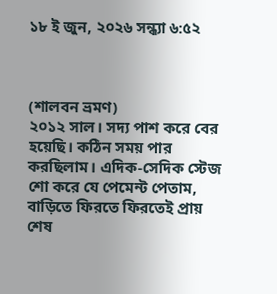১৮ ই জুন, ২০২৬ সন্ধ্যা ৬:৫২



(শালবন ভ্রমণ)
২০১২ সাল। সদ্য পাশ করে বের হয়েছি। কঠিন সময় পার করছিলাম। এদিক-সেদিক স্টেজ শো করে যে পেমেন্ট পেতাম, বাড়িতে ফিরতে ফিরতেই প্রায় শেষ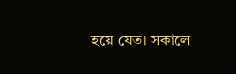হয়ে যেত। সকালে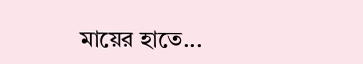মায়ের হাতে...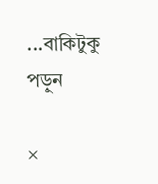...বাকিটুকু পড়ুন

×